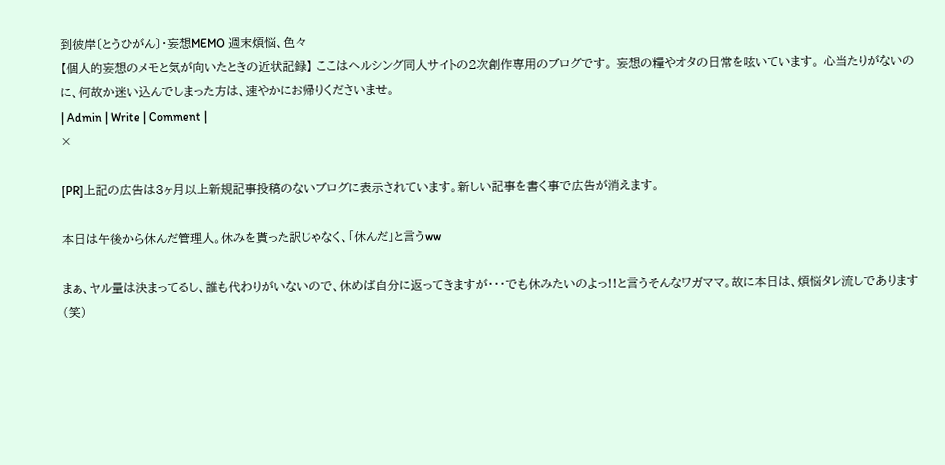到彼岸〔とうひがん〕・妄想MEMO 週末煩悩、色々
【個人的妄想のメモと気が向いたときの近状記録】 ここはヘルシング同人サイトの2次創作専用のブログです。 妄想の糧やオタの日常を呟いています。 心当たりがないのに、何故か迷い込んでしまった方は、速やかにお帰りくださいませ。
| Admin | Write | Comment |
×

[PR]上記の広告は3ヶ月以上新規記事投稿のないブログに表示されています。新しい記事を書く事で広告が消えます。

本日は午後から休んだ管理人。休みを貰った訳じゃなく、「休んだ」と言うww

まぁ、ヤル量は決まってるし、誰も代わりがいないので、休めば自分に返ってきますが・・・でも休みたいのよっ!!と言うそんなワガママ。故に本日は、煩悩タレ流しであります(笑)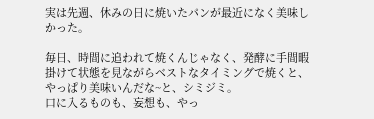実は先週、休みの日に焼いたパンが最近になく美味しかった。

毎日、時間に追われて焼くんじゃなく、発酵に手間暇掛けて状態を見ながらベストなタイミングで焼くと、やっぱり美味いんだな~と、シミジミ。
口に入るものも、妄想も、やっ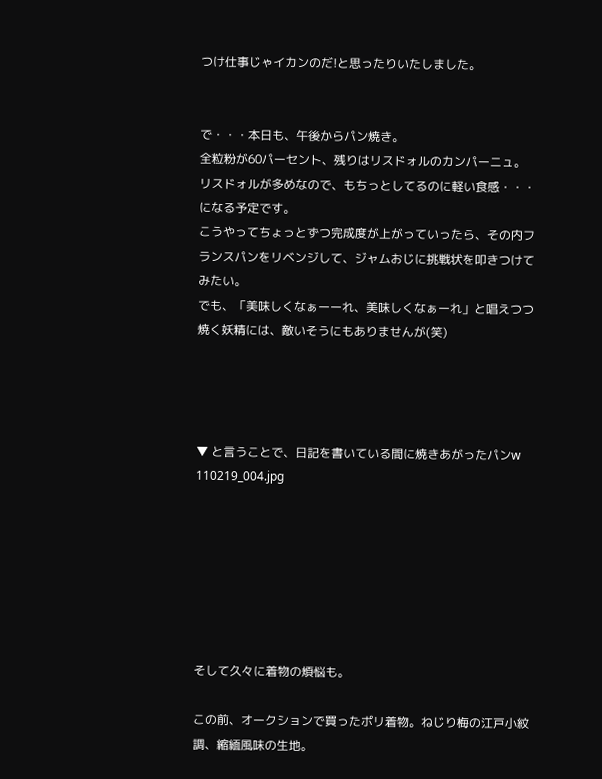つけ仕事じゃイカンのだ!と思ったりいたしました。


で・・・本日も、午後からパン焼き。
全粒粉が60パーセント、残りはリスドォルのカンパーニュ。リスドォルが多めなので、もちっとしてるのに軽い食感・・・になる予定です。
こうやってちょっとずつ完成度が上がっていったら、その内フランスパンをリベンジして、ジャムおじに挑戦状を叩きつけてみたい。
でも、「美味しくなぁーーれ、美味しくなぁーれ」と唱えつつ焼く妖精には、敵いそうにもありませんが(笑)




▼ と言うことで、日記を書いている間に焼きあがったパンw
110219_004.jpg







そして久々に着物の煩悩も。

この前、オークションで買ったポリ着物。ねじり梅の江戸小紋調、縮緬風味の生地。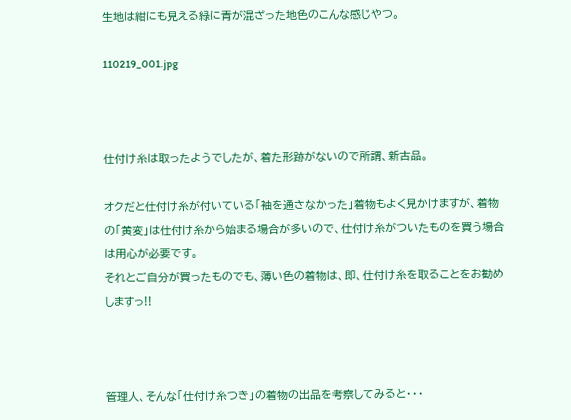生地は紺にも見える緑に青が混ざった地色のこんな感じやつ。

110219_001.jpg



仕付け糸は取ったようでしたが、着た形跡がないので所謂、新古品。

オクだと仕付け糸が付いている「袖を通さなかった」着物もよく見かけますが、着物の「黄変」は仕付け糸から始まる場合が多いので、仕付け糸がついたものを買う場合は用心が必要です。
それとご自分が買ったものでも、薄い色の着物は、即、仕付け糸を取ることをお勧めしますっ!!



管理人、そんな「仕付け糸つき」の着物の出品を考察してみると・・・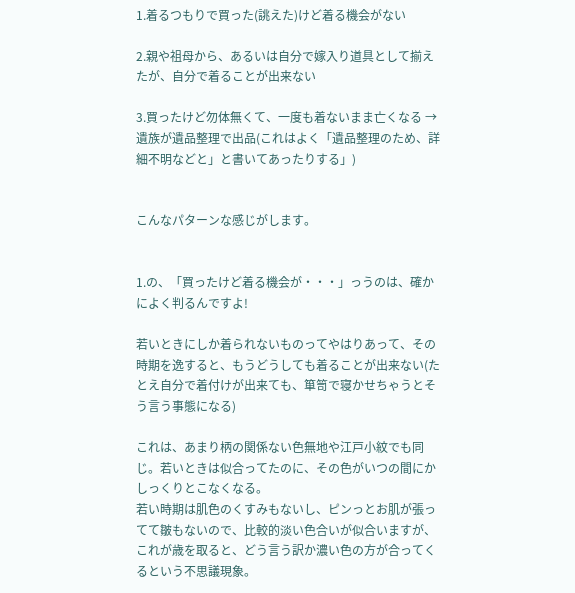1.着るつもりで買った(誂えた)けど着る機会がない

2.親や祖母から、あるいは自分で嫁入り道具として揃えたが、自分で着ることが出来ない

3.買ったけど勿体無くて、一度も着ないまま亡くなる → 遺族が遺品整理で出品(これはよく「遺品整理のため、詳細不明などと」と書いてあったりする」)


こんなパターンな感じがします。


1.の、「買ったけど着る機会が・・・」っうのは、確かによく判るんですよ!

若いときにしか着られないものってやはりあって、その時期を逸すると、もうどうしても着ることが出来ない(たとえ自分で着付けが出来ても、箪笥で寝かせちゃうとそう言う事態になる)

これは、あまり柄の関係ない色無地や江戸小紋でも同じ。若いときは似合ってたのに、その色がいつの間にかしっくりとこなくなる。
若い時期は肌色のくすみもないし、ピンっとお肌が張ってて皺もないので、比較的淡い色合いが似合いますが、これが歳を取ると、どう言う訳か濃い色の方が合ってくるという不思議現象。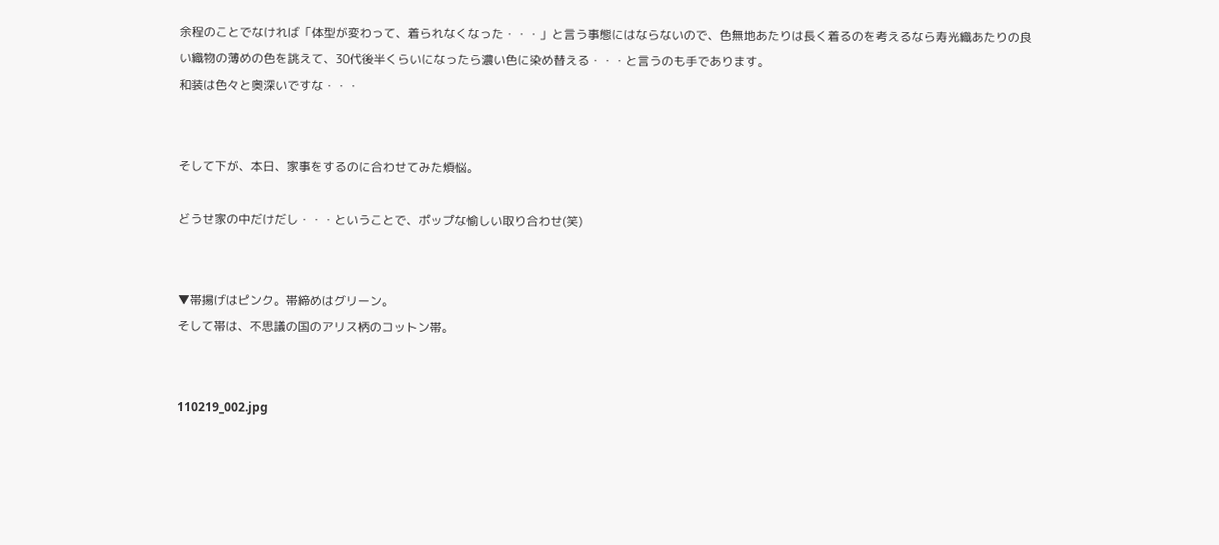余程のことでなければ「体型が変わって、着られなくなった・・・」と言う事態にはならないので、色無地あたりは長く着るのを考えるなら寿光織あたりの良い織物の薄めの色を誂えて、30代後半くらいになったら濃い色に染め替える・・・と言うのも手であります。
和装は色々と奥深いですな・・・


そして下が、本日、家事をするのに合わせてみた煩悩。

どうせ家の中だけだし・・・ということで、ポップな愉しい取り合わせ(笑)


▼帯揚げはピンク。帯締めはグリーン。
そして帯は、不思議の国のアリス柄のコットン帯。


110219_002.jpg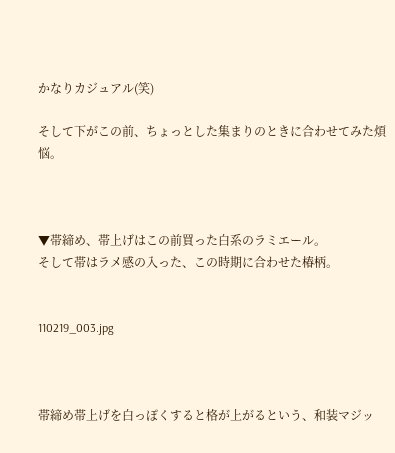かなりカジュアル(笑)

そして下がこの前、ちょっとした集まりのときに合わせてみた煩悩。



▼帯締め、帯上げはこの前買った白系のラミエール。
そして帯はラメ感の入った、この時期に合わせた椿柄。


110219_003.jpg



帯締め帯上げを白っぽくすると格が上がるという、和装マジッ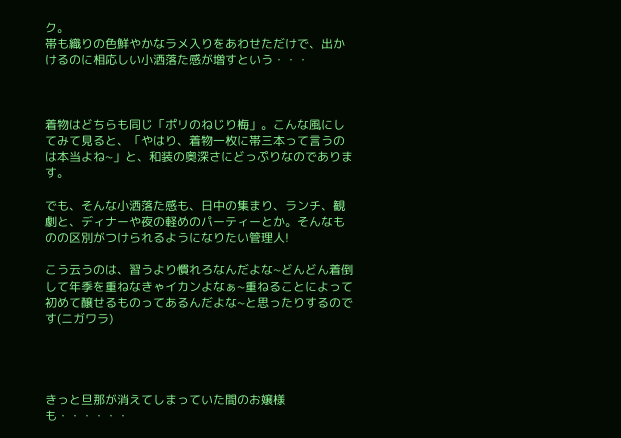ク。
帯も織りの色鮮やかなラメ入りをあわせただけで、出かけるのに相応しい小洒落た感が増すという・・・



着物はどちらも同じ「ポリのねじり梅」。こんな風にしてみて見ると、「やはり、着物一枚に帯三本って言うのは本当よね~」と、和装の奥深さにどっぷりなのであります。

でも、そんな小洒落た感も、日中の集まり、ランチ、観劇と、ディナーや夜の軽めのパーティーとか。そんなものの区別がつけられるようになりたい管理人!

こう云うのは、習うより慣れろなんだよな~どんどん着倒して年季を重ねなきゃイカンよなぁ~重ねることによって初めて醸せるものってあるんだよな~と思ったりするのです(ニガワラ)




きっと旦那が消えてしまっていた間のお嬢様も・・・・・・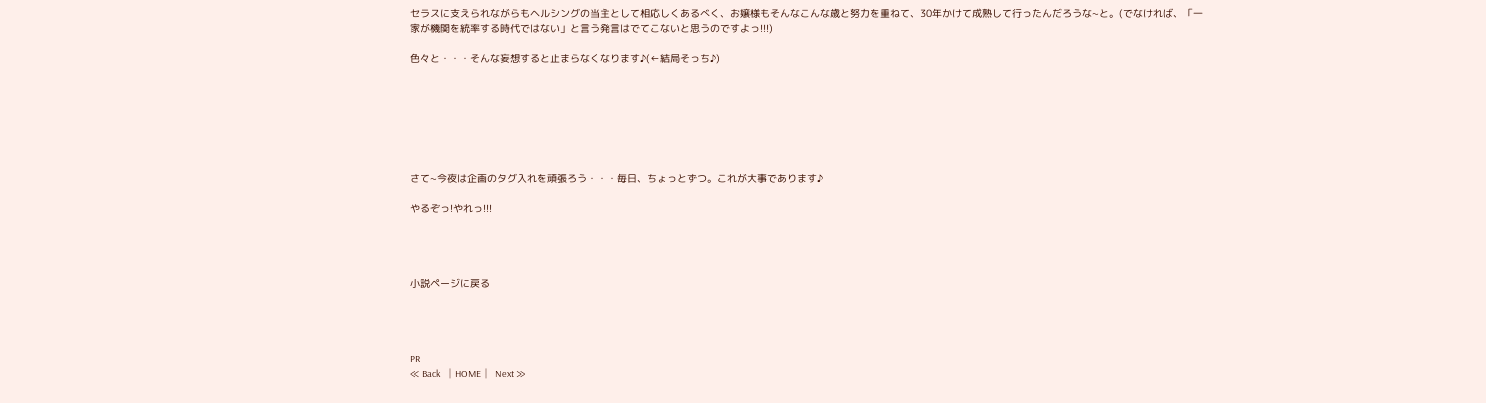セラスに支えられながらもヘルシングの当主として相応しくあるべく、お嬢様もそんなこんな歳と努力を重ねて、30年かけて成熟して行ったんだろうな~と。(でなければ、「一家が機関を統率する時代ではない」と言う発言はでてこないと思うのですよっ!!!)

色々と・・・そんな妄想すると止まらなくなります♪(←結局そっち♪)







さて~今夜は企画のタグ入れを頑張ろう・・・毎日、ちょっとずつ。これが大事であります♪

やるぞっ!やれっ!!!




小説ページに戻る




PR
≪ Back  │HOME│  Next ≫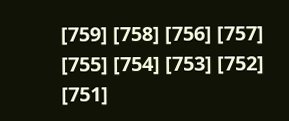[759] [758] [756] [757] [755] [754] [753] [752] [751]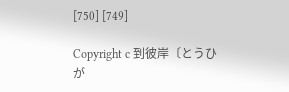[750] [749]

Copyright c 到彼岸〔とうひが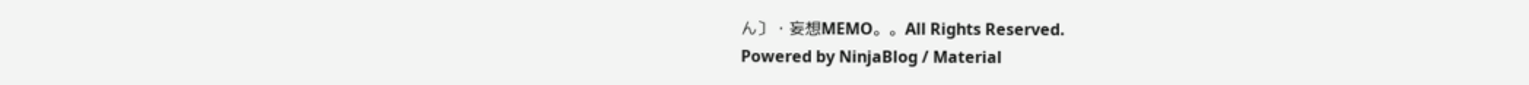ん〕・妄想MEMO。。All Rights Reserved.
Powered by NinjaBlog / Material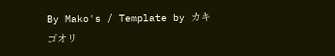By Mako's / Template by カキゴオリ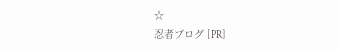☆
忍者ブログ [PR]